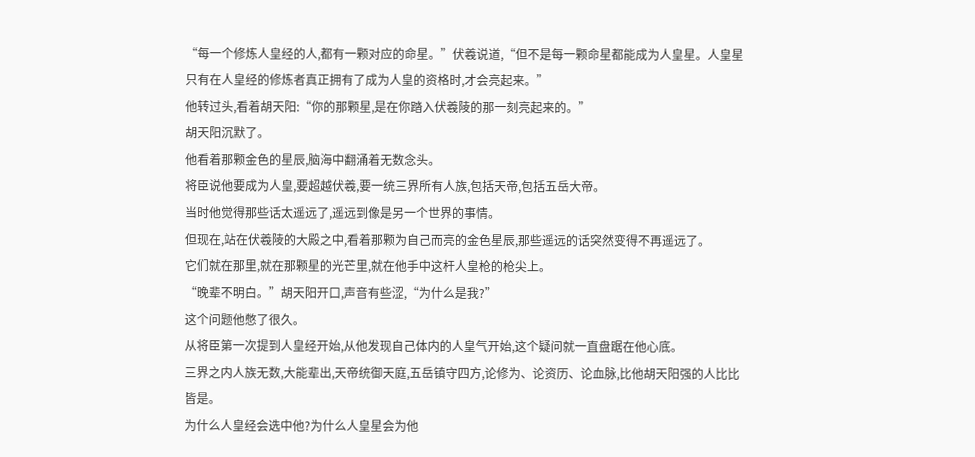“每一个修炼人皇经的人,都有一颗对应的命星。”伏羲说道,“但不是每一颗命星都能成为人皇星。人皇星只有在人皇经的修炼者真正拥有了成为人皇的资格时,才会亮起来。”
他转过头,看着胡天阳:“你的那颗星,是在你踏入伏羲陵的那一刻亮起来的。”
胡天阳沉默了。
他看着那颗金色的星辰,脑海中翻涌着无数念头。
将臣说他要成为人皇,要超越伏羲,要一统三界所有人族,包括天帝,包括五岳大帝。
当时他觉得那些话太遥远了,遥远到像是另一个世界的事情。
但现在,站在伏羲陵的大殿之中,看着那颗为自己而亮的金色星辰,那些遥远的话突然变得不再遥远了。
它们就在那里,就在那颗星的光芒里,就在他手中这杆人皇枪的枪尖上。
“晚辈不明白。”胡天阳开口,声音有些涩,“为什么是我?”
这个问题他憋了很久。
从将臣第一次提到人皇经开始,从他发现自己体内的人皇气开始,这个疑问就一直盘踞在他心底。
三界之内人族无数,大能辈出,天帝统御天庭,五岳镇守四方,论修为、论资历、论血脉,比他胡天阳强的人比比皆是。
为什么人皇经会选中他?为什么人皇星会为他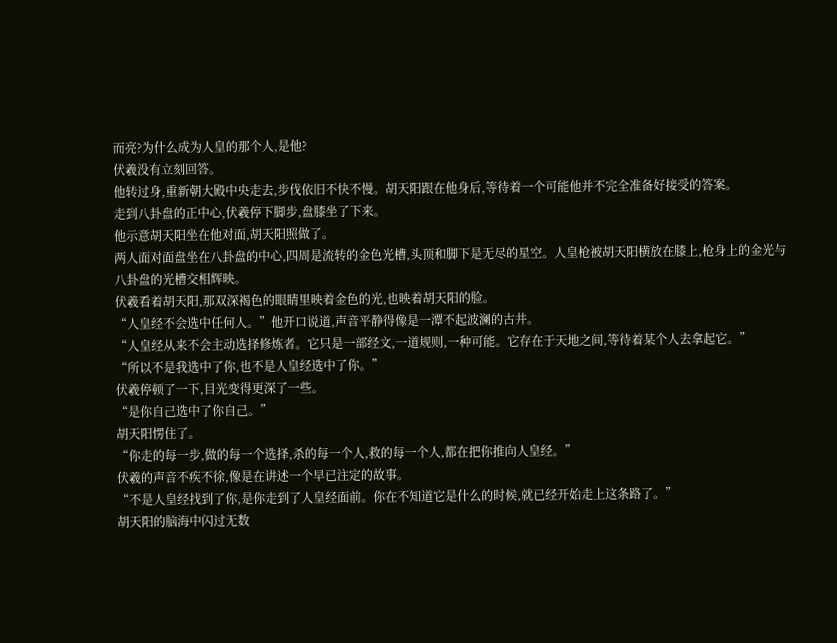而亮?为什么成为人皇的那个人,是他?
伏羲没有立刻回答。
他转过身,重新朝大殿中央走去,步伐依旧不快不慢。胡天阳跟在他身后,等待着一个可能他并不完全准备好接受的答案。
走到八卦盘的正中心,伏羲停下脚步,盘膝坐了下来。
他示意胡天阳坐在他对面,胡天阳照做了。
两人面对面盘坐在八卦盘的中心,四周是流转的金色光槽,头顶和脚下是无尽的星空。人皇枪被胡天阳横放在膝上,枪身上的金光与八卦盘的光槽交相辉映。
伏羲看着胡天阳,那双深褐色的眼睛里映着金色的光,也映着胡天阳的脸。
“人皇经不会选中任何人。”他开口说道,声音平静得像是一潭不起波澜的古井。
“人皇经从来不会主动选择修炼者。它只是一部经文,一道规则,一种可能。它存在于天地之间,等待着某个人去拿起它。”
“所以不是我选中了你,也不是人皇经选中了你。”
伏羲停顿了一下,目光变得更深了一些。
“是你自己选中了你自己。”
胡天阳愣住了。
“你走的每一步,做的每一个选择,杀的每一个人,救的每一个人,都在把你推向人皇经。”
伏羲的声音不疾不徐,像是在讲述一个早已注定的故事。
“不是人皇经找到了你,是你走到了人皇经面前。你在不知道它是什么的时候,就已经开始走上这条路了。”
胡天阳的脑海中闪过无数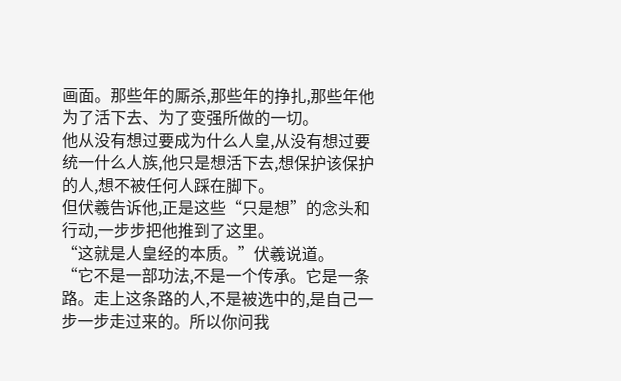画面。那些年的厮杀,那些年的挣扎,那些年他为了活下去、为了变强所做的一切。
他从没有想过要成为什么人皇,从没有想过要统一什么人族,他只是想活下去,想保护该保护的人,想不被任何人踩在脚下。
但伏羲告诉他,正是这些“只是想”的念头和行动,一步步把他推到了这里。
“这就是人皇经的本质。”伏羲说道。
“它不是一部功法,不是一个传承。它是一条路。走上这条路的人,不是被选中的,是自己一步一步走过来的。所以你问我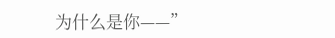为什么是你——”